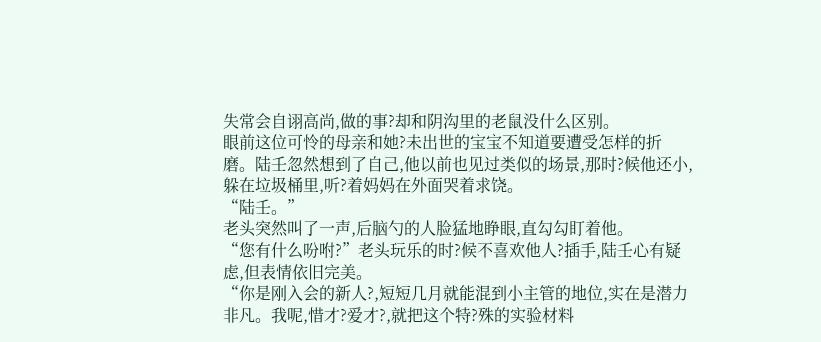失常会自诩高尚,做的事?却和阴沟里的老鼠没什么区别。
眼前这位可怜的母亲和她?未出世的宝宝不知道要遭受怎样的折磨。陆壬忽然想到了自己,他以前也见过类似的场景,那时?候他还小,躲在垃圾桶里,听?着妈妈在外面哭着求饶。
“陆壬。”
老头突然叫了一声,后脑勺的人脸猛地睁眼,直勾勾盯着他。
“您有什么吩咐?”老头玩乐的时?候不喜欢他人?插手,陆壬心有疑虑,但表情依旧完美。
“你是刚入会的新人?,短短几月就能混到小主管的地位,实在是潜力非凡。我呢,惜才?爱才?,就把这个特?殊的实验材料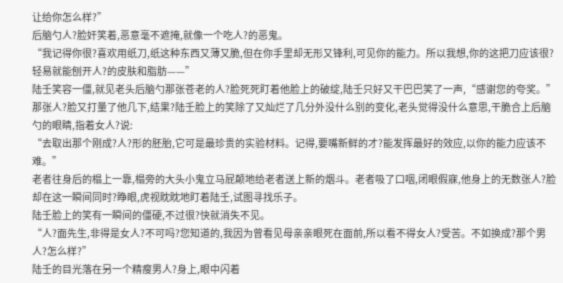让给你怎么样?”
后脑勺人?脸奸笑着,恶意毫不遮掩,就像一个吃人?的恶鬼。
“我记得你很?喜欢用纸刀,纸这种东西又薄又脆,但在你手里却无形又锋利,可见你的能力。所以我想,你的这把刀应该很?轻易就能刨开人?的皮肤和脂肪——”
陆壬笑容一僵,就见老头后脑勺那张苍老的人?脸死死盯着他脸上的破绽,陆壬只好又干巴巴笑了一声,“感谢您的夸奖。”
那张人?脸又打量了他几下,结果?陆壬脸上的笑除了又灿烂了几分外没什么别的变化,老头觉得没什么意思,干脆合上后脑勺的眼睛,指着女人?说:
“去取出那个刚成?人?形的胚胎,它可是最珍贵的实验材料。记得,要嘴新鲜的才?能发挥最好的效应,以你的能力应该不难。”
老者往身后的榻上一靠,榻旁的大头小鬼立马屁颠地给老者送上新的烟斗。老者吸了口咽,闭眼假寐,他身上的无数张人?脸却在这一瞬间同时?睁眼,虎视眈眈地盯着陆壬,试图寻找乐子。
陆壬脸上的笑有一瞬间的僵硬,不过很?快就消失不见。
“人?面先生,非得是女人?不可吗?您知道的,我因为曾看见母亲亲眼死在面前,所以看不得女人?受苦。不如换成?那个男人?怎么样?”
陆壬的目光落在另一个精瘦男人?身上,眼中闪着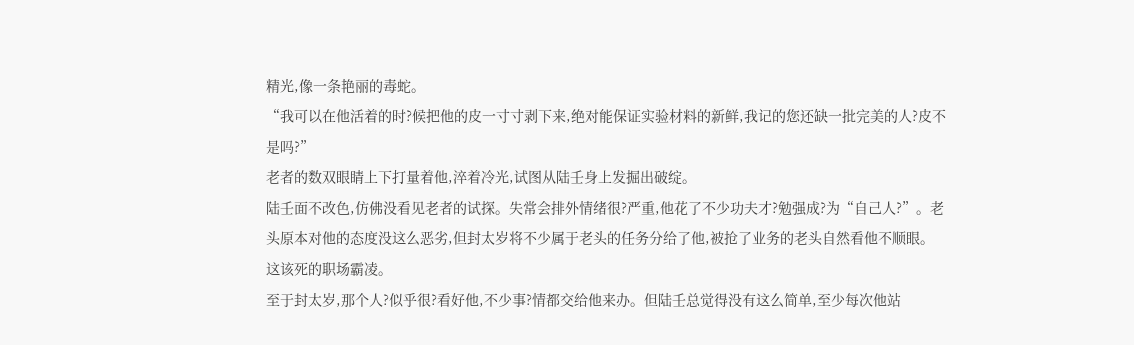精光,像一条艳丽的毒蛇。
“我可以在他活着的时?候把他的皮一寸寸剥下来,绝对能保证实验材料的新鲜,我记的您还缺一批完美的人?皮不是吗?”
老者的数双眼睛上下打量着他,淬着冷光,试图从陆壬身上发掘出破绽。
陆壬面不改色,仿佛没看见老者的试探。失常会排外情绪很?严重,他花了不少功夫才?勉强成?为“自己人?”。老头原本对他的态度没这么恶劣,但封太岁将不少属于老头的任务分给了他,被抢了业务的老头自然看他不顺眼。
这该死的职场霸凌。
至于封太岁,那个人?似乎很?看好他,不少事?情都交给他来办。但陆壬总觉得没有这么简单,至少每次他站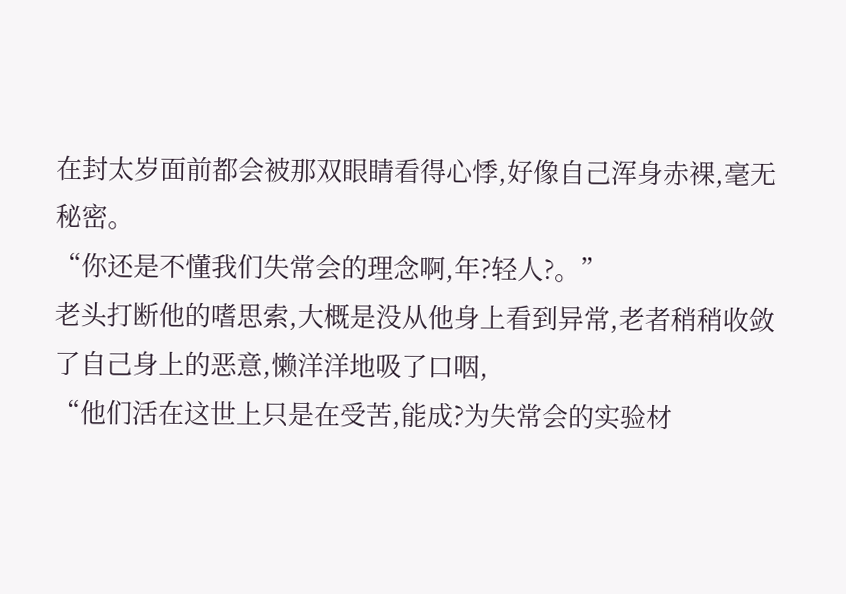在封太岁面前都会被那双眼睛看得心悸,好像自己浑身赤裸,毫无秘密。
“你还是不懂我们失常会的理念啊,年?轻人?。”
老头打断他的嗜思索,大概是没从他身上看到异常,老者稍稍收敛了自己身上的恶意,懒洋洋地吸了口咽,
“他们活在这世上只是在受苦,能成?为失常会的实验材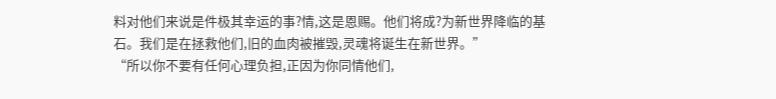料对他们来说是件极其幸运的事?情,这是恩赐。他们将成?为新世界降临的基石。我们是在拯救他们,旧的血肉被摧毁,灵魂将诞生在新世界。”
“所以你不要有任何心理负担,正因为你同情他们,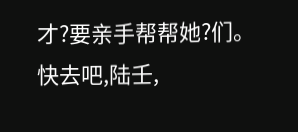才?要亲手帮帮她?们。快去吧,陆壬,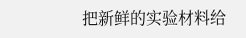把新鲜的实验材料给